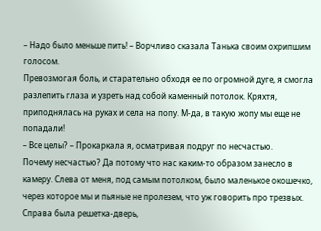– Надо было меньше пить! – Ворчливо сказала Танька своим охрипшим голосом.
Превозмогая боль, и старательно обходя ее по огромной дуге, я смогла разлепить глаза и узреть над собой каменный потолок. Кряхтя, приподнялась на руках и села на попу. М-да, в такую жопу мы еще не попадали!
– Все целы? – Прокаркала я, осматривая подруг по несчастью.
Почему несчастью? Да потому что нас каким-то образом занесло в камеру. Слева от меня, под самым потолком, было маленькое окошечко, через которое мы и пьяные не пролезем, что уж говорить про трезвых. Справа была решетка-дверь,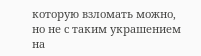которую взломать можно, но не с таким украшением на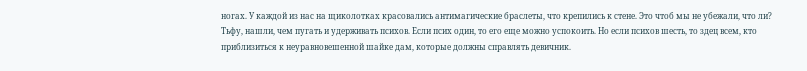ногах. У каждой из нас на щиколотках красовались антимагические браслеты, что крепились к стене. Это чтоб мы не убежали, что ли? Тьфу, нашли, чем пугать и удерживать психов. Если псих один, то его еще можно успокоить. Но если психов шесть, то здец всем, кто приблизиться к неуравновешенной шайке дам, которые должны справлять девичник.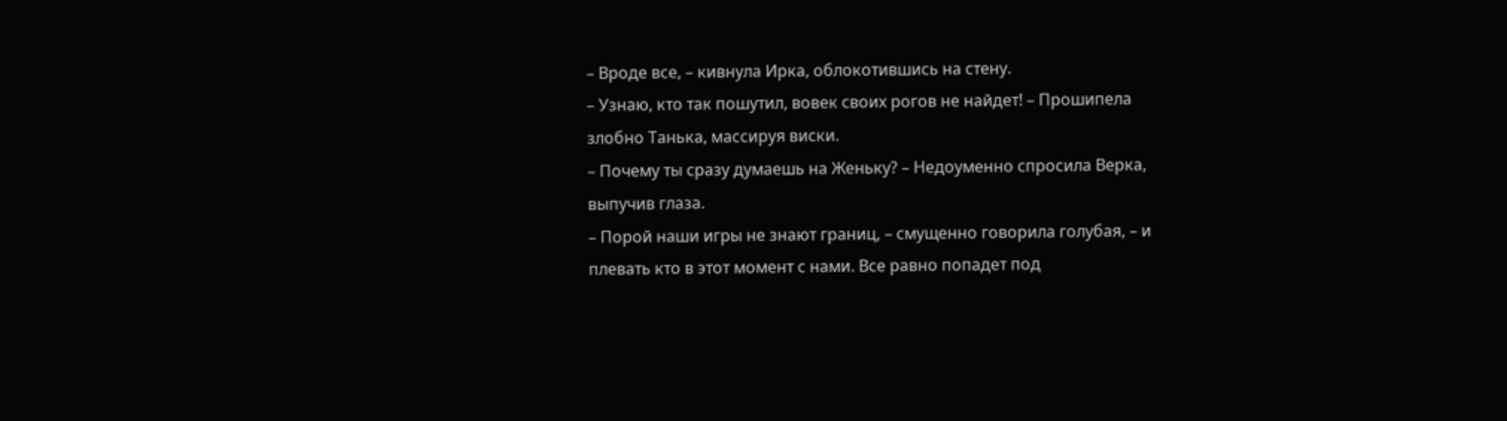– Вроде все, – кивнула Ирка, облокотившись на стену.
– Узнаю, кто так пошутил, вовек своих рогов не найдет! – Прошипела злобно Танька, массируя виски.
– Почему ты сразу думаешь на Женьку? – Недоуменно спросила Верка, выпучив глаза.
– Порой наши игры не знают границ, – смущенно говорила голубая, – и плевать кто в этот момент с нами. Все равно попадет под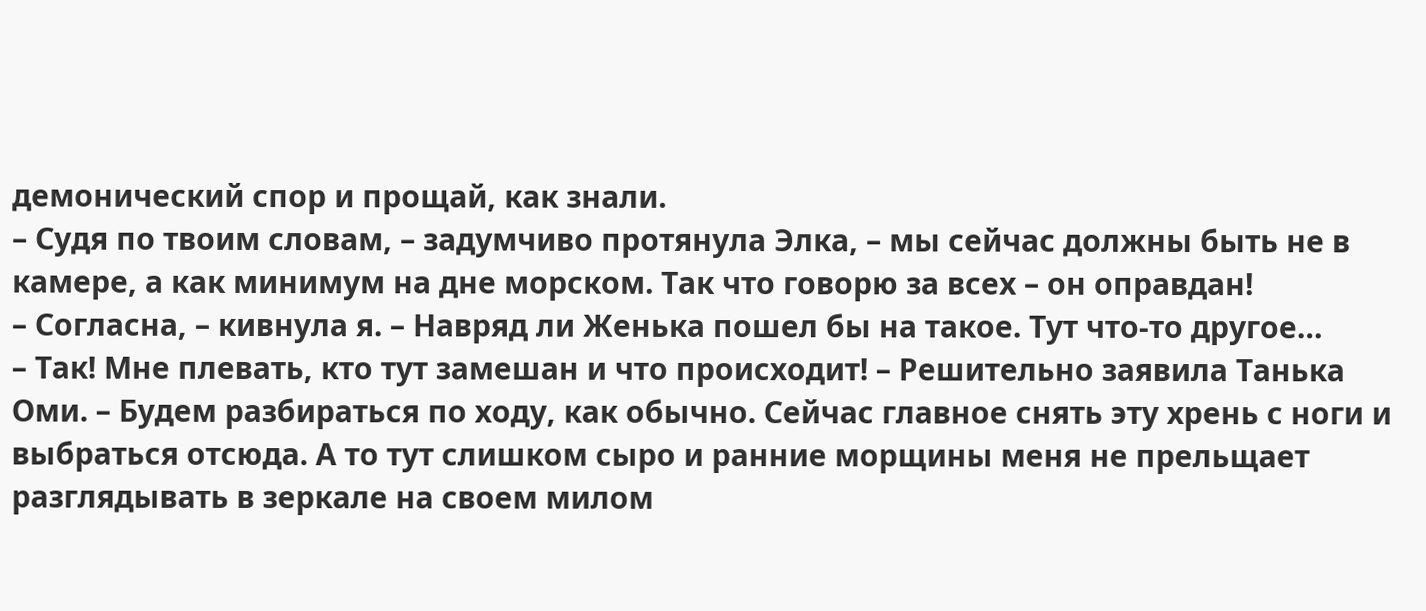демонический спор и прощай, как знали.
– Судя по твоим словам, – задумчиво протянула Элка, – мы сейчас должны быть не в камере, а как минимум на дне морском. Так что говорю за всех – он оправдан!
– Согласна, – кивнула я. – Навряд ли Женька пошел бы на такое. Тут что-то другое…
– Так! Мне плевать, кто тут замешан и что происходит! – Решительно заявила Танька Оми. – Будем разбираться по ходу, как обычно. Сейчас главное снять эту хрень с ноги и выбраться отсюда. А то тут слишком сыро и ранние морщины меня не прельщает разглядывать в зеркале на своем милом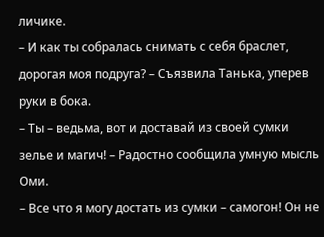личике.
– И как ты собралась снимать с себя браслет, дорогая моя подруга? – Съязвила Танька, уперев руки в бока.
– Ты – ведьма, вот и доставай из своей сумки зелье и магич! – Радостно сообщила умную мысль Оми.
– Все что я могу достать из сумки – самогон! Он не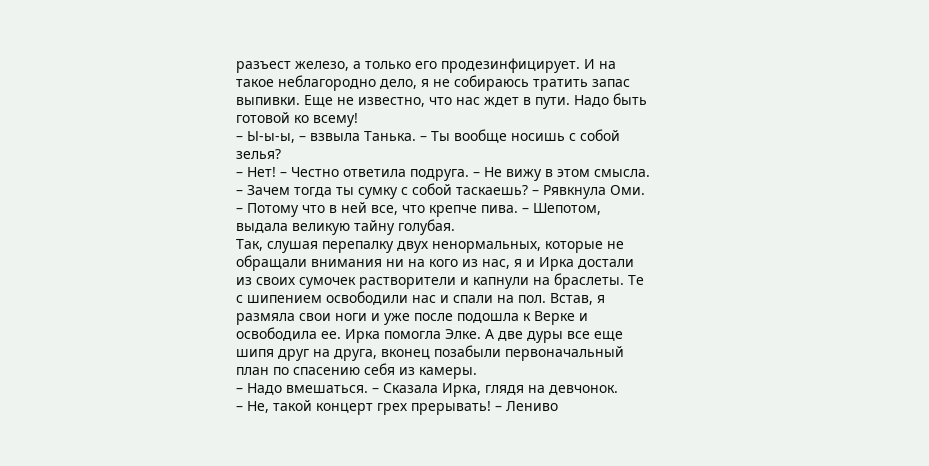разъест железо, а только его продезинфицирует. И на такое неблагородно дело, я не собираюсь тратить запас выпивки. Еще не известно, что нас ждет в пути. Надо быть готовой ко всему!
– Ы-ы-ы, – взвыла Танька. – Ты вообще носишь с собой зелья?
– Нет! – Честно ответила подруга. – Не вижу в этом смысла.
– Зачем тогда ты сумку с собой таскаешь? – Рявкнула Оми.
– Потому что в ней все, что крепче пива. – Шепотом, выдала великую тайну голубая.
Так, слушая перепалку двух ненормальных, которые не обращали внимания ни на кого из нас, я и Ирка достали из своих сумочек растворители и капнули на браслеты. Те с шипением освободили нас и спали на пол. Встав, я размяла свои ноги и уже после подошла к Верке и освободила ее. Ирка помогла Элке. А две дуры все еще шипя друг на друга, вконец позабыли первоначальный план по спасению себя из камеры.
– Надо вмешаться. – Сказала Ирка, глядя на девчонок.
– Не, такой концерт грех прерывать! – Лениво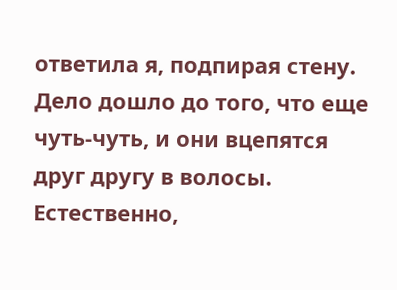ответила я, подпирая стену.
Дело дошло до того, что еще чуть-чуть, и они вцепятся друг другу в волосы. Естественно,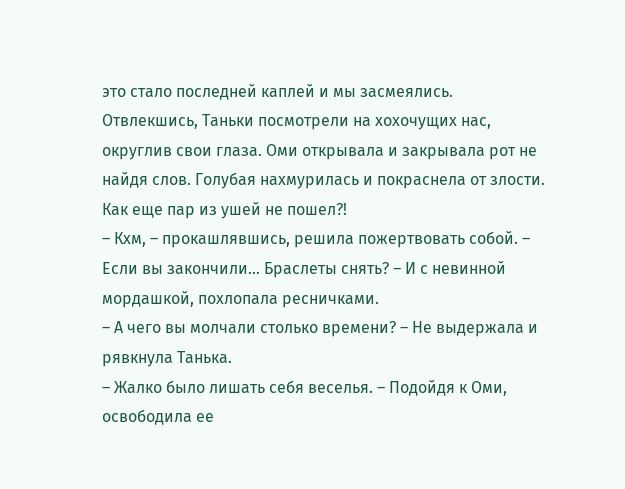это стало последней каплей и мы засмеялись. Отвлекшись, Таньки посмотрели на хохочущих нас, округлив свои глаза. Оми открывала и закрывала рот не найдя слов. Голубая нахмурилась и покраснела от злости. Как еще пар из ушей не пошел?!
– Кхм, – прокашлявшись, решила пожертвовать собой. – Если вы закончили… Браслеты снять? – И с невинной мордашкой, похлопала ресничками.
– А чего вы молчали столько времени? – Не выдержала и рявкнула Танька.
– Жалко было лишать себя веселья. – Подойдя к Оми, освободила ее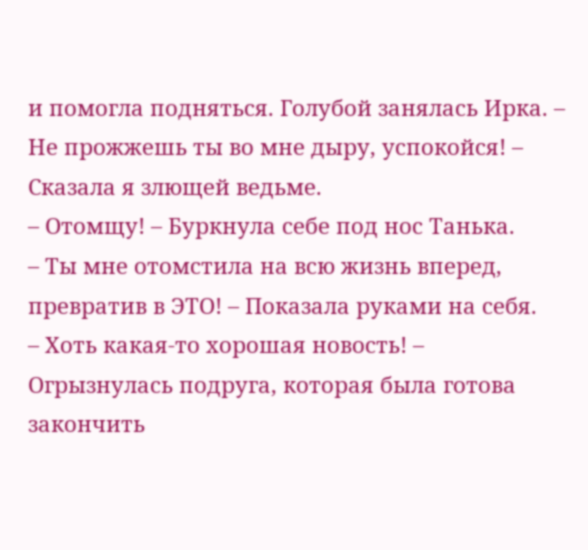и помогла подняться. Голубой занялась Ирка. – Не прожжешь ты во мне дыру, успокойся! – Сказала я злющей ведьме.
– Отомщу! – Буркнула себе под нос Танька.
– Ты мне отомстила на всю жизнь вперед, превратив в ЭТО! – Показала руками на себя.
– Хоть какая-то хорошая новость! – Огрызнулась подруга, которая была готова закончить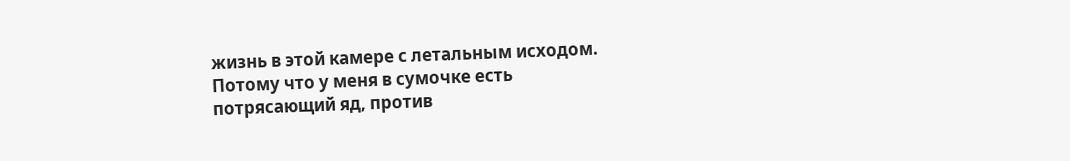жизнь в этой камере с летальным исходом. Потому что у меня в сумочке есть потрясающий яд, против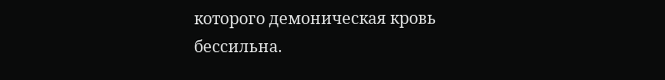которого демоническая кровь бессильна.